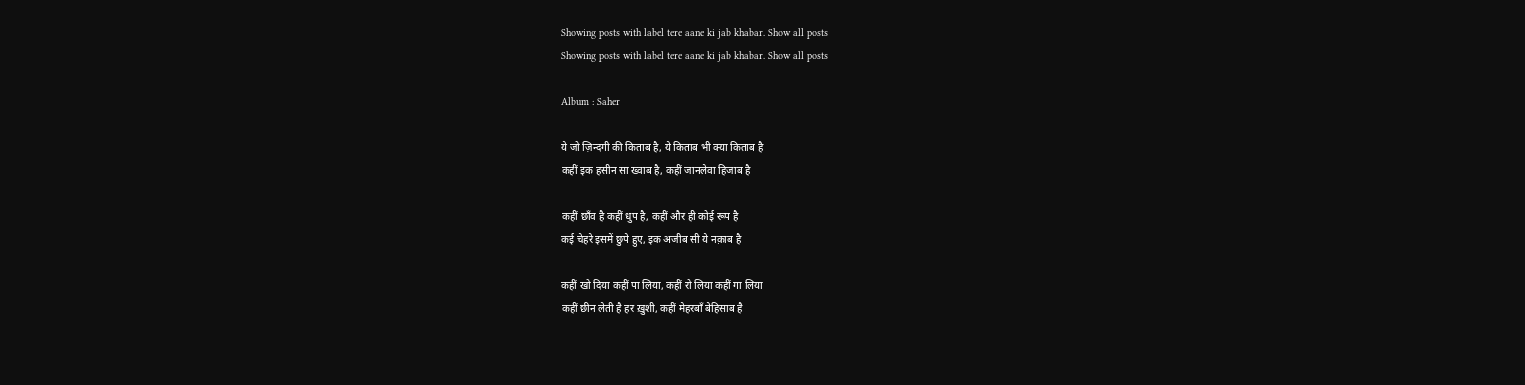Showing posts with label tere aane ki jab khabar. Show all posts
Showing posts with label tere aane ki jab khabar. Show all posts

Album : Saher

ये जो ज़िन्दगी की किताब है, ये किताब भी क्या किताब है
कहीं इक हसीन सा ख्वाब है, कहीं जानलेवा हिजाब है

कहीं छाँव है कहीं धुप है, कहीं और ही कोई रूप है
कई चेहरे इसमें छुपे हुए, इक अजीब सी ये नक़ाब है

कहीं खो दिया कहीं पा लिया, कहीं रो लिया कहीं गा लिया
कहीं छीन लेती है हर ख़ुशी, कहीं मेहरबाँ बेहिसाब है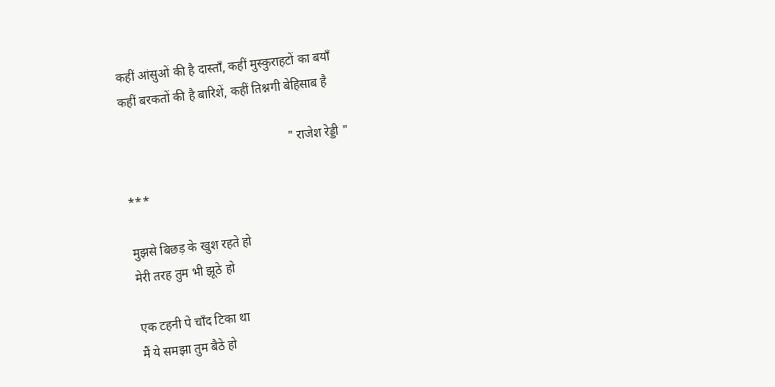कहीं आंसुओं की है दास्ताँ, कहीं मुस्कुराहटों का बयाँ
कहीं बरकतों की है बारिशें, कहीं तिश्नगी बेहिसाब है

                                                     " राजेश रेड्डी "

***

मुझसे बिछड़ के खुश रहते हो
मेरी तरह तुम भी झूठे हो

एक टहनी पे चाँद टिका था
मैं ये समझा तुम बैठे हो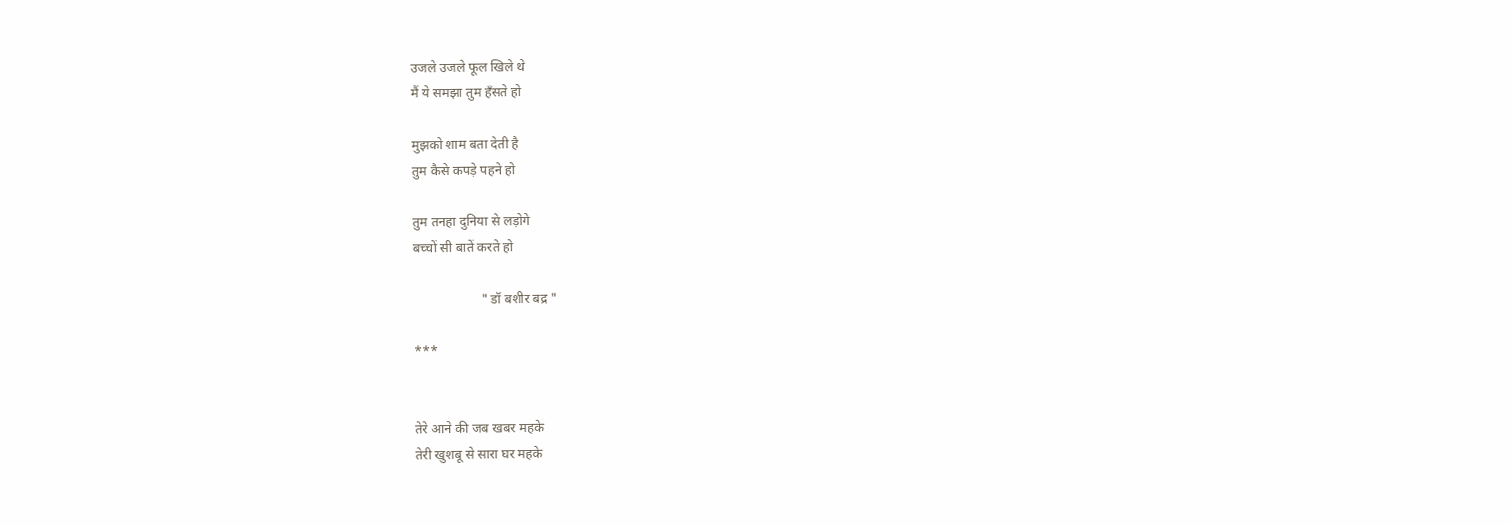उजले उजले फूल खिले थे
मैं ये समझा तुम हँसते हो

मुझको शाम बता देती है
तुम कैसे कपड़े पहने हो

तुम तनहा दुनिया से लड़ोगे
बच्चों सी बातें करते हो

                    " डॉ बशीर बद्र "

***


तेरे आने की जब खबर महके
तेरी खुशबू से सारा घर महके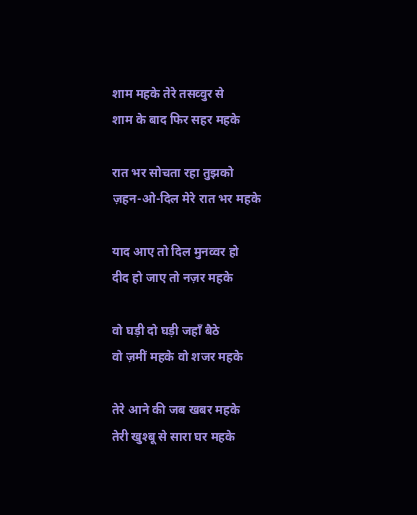शाम महके तेरे तसव्वुर से
शाम के बाद फिर सहर महके

रात भर सोचता रहा तुझको
ज़हन-ओ-दिल मेरे रात भर महके

याद आए तो दिल मुनव्वर हो
दीद हो जाए तो नज़र महके

वो घड़ी दो घड़ी जहाँ बैठे
वो ज़मीं महके वो शजर महके

तेरे आने की जब खबर महके
तेरी खुश्बू से सारा घर महके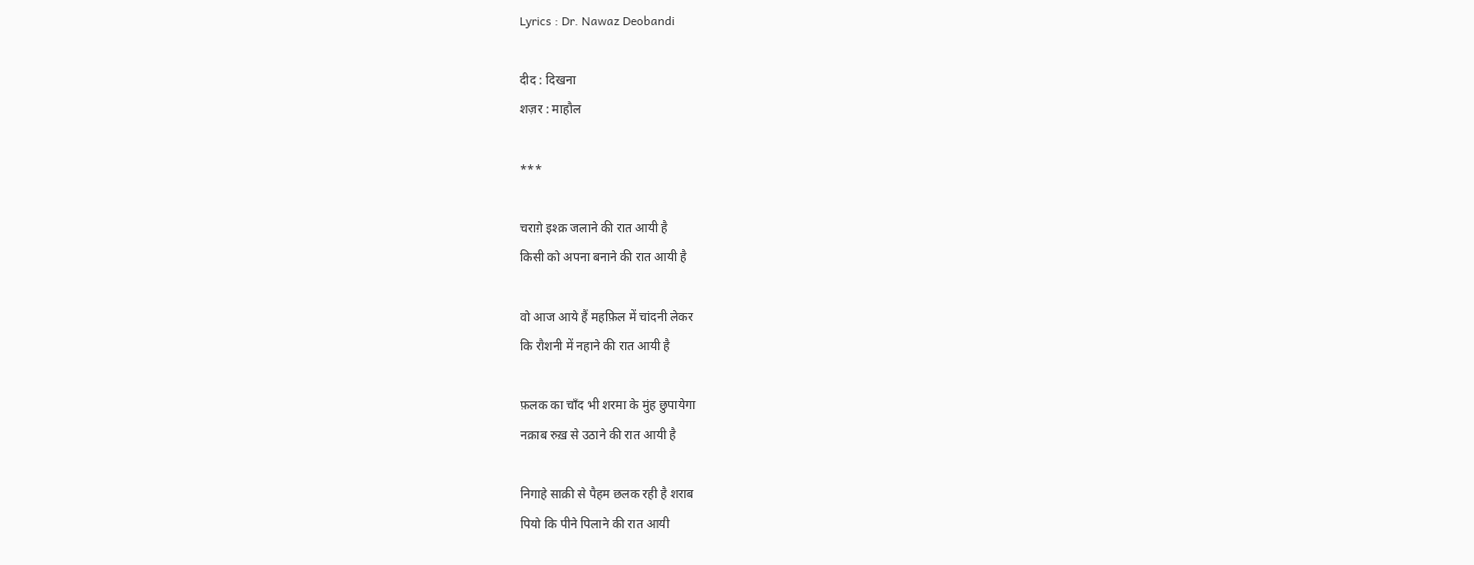Lyrics : Dr. Nawaz Deobandi

दीद : दिखना
शज़र : माहौल

***

चराग़े इश्क़ जलाने की रात आयी है
किसी को अपना बनाने की रात आयी है

वो आज आये हैं महफ़िल में चांदनी लेकर
कि रौशनी में नहाने की रात आयी है

फ़लक का चाँद भी शरमा के मुंह छुपायेगा
नक़ाब रुख़ से उठाने की रात आयी है

निगाहे साक़ी से पैहम छलक रही है शराब
पियो कि पीने पिलाने की रात आयी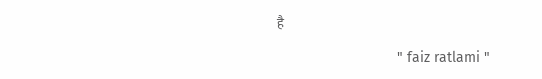है

                              " faiz ratlami "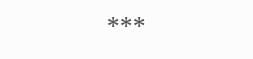***